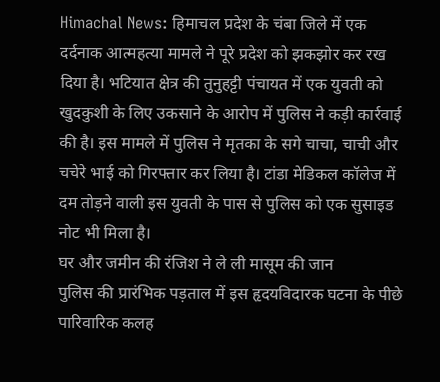Himachal News: हिमाचल प्रदेश के चंबा जिले में एक दर्दनाक आत्महत्या मामले ने पूरे प्रदेश को झकझोर कर रख दिया है। भटियात क्षेत्र की तुनुहट्टी पंचायत में एक युवती को खुदकुशी के लिए उकसाने के आरोप में पुलिस ने कड़ी कार्रवाई की है। इस मामले में पुलिस ने मृतका के सगे चाचा, चाची और चचेरे भाई को गिरफ्तार कर लिया है। टांडा मेडिकल कॉलेज में दम तोड़ने वाली इस युवती के पास से पुलिस को एक सुसाइड नोट भी मिला है।
घर और जमीन की रंजिश ने ले ली मासूम की जान
पुलिस की प्रारंभिक पड़ताल में इस हृदयविदारक घटना के पीछे पारिवारिक कलह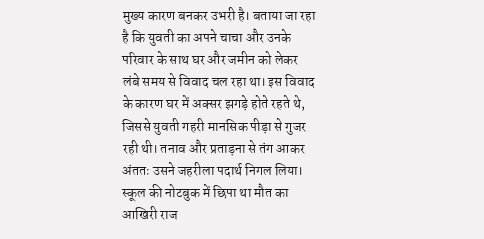मुख्य कारण बनकर उभरी है। बताया जा रहा है कि युवती का अपने चाचा और उनके परिवार के साथ घर और जमीन को लेकर लंबे समय से विवाद चल रहा था। इस विवाद के कारण घर में अक्सर झगड़े होते रहते थे, जिससे युवती गहरी मानसिक पीड़ा से गुजर रही थी। तनाव और प्रताड़ना से तंग आकर अंततः उसने जहरीला पदार्थ निगल लिया।
स्कूल की नोटबुक में छिपा था मौत का आखिरी राज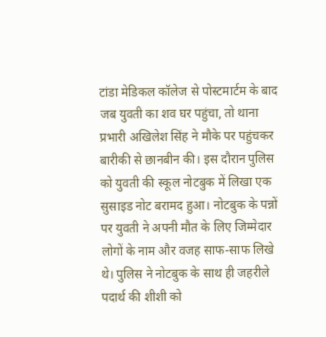टांडा मेडिकल कॉलेज से पोस्टमार्टम के बाद जब युवती का शव घर पहुंचा, तो थाना प्रभारी अखिलेश सिंह ने मौके पर पहुंचकर बारीकी से छानबीन की। इस दौरान पुलिस को युवती की स्कूल नोटबुक में लिखा एक सुसाइड नोट बरामद हुआ। नोटबुक के पन्नों पर युवती ने अपनी मौत के लिए जिम्मेदार लोगों के नाम और वजह साफ-साफ लिखे थे। पुलिस ने नोटबुक के साथ ही जहरीले पदार्थ की शीशी को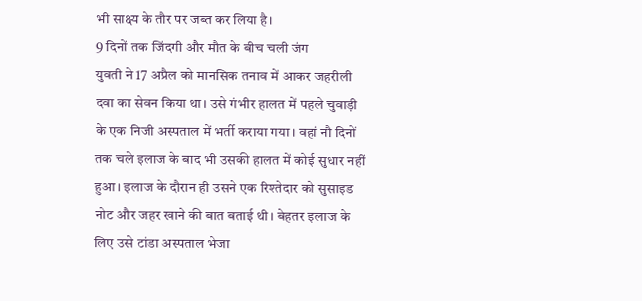भी साक्ष्य के तौर पर जब्त कर लिया है।
9 दिनों तक जिंदगी और मौत के बीच चली जंग
युवती ने 17 अप्रैल को मानसिक तनाव में आकर जहरीली दवा का सेवन किया था। उसे गंभीर हालत में पहले चुवाड़ी के एक निजी अस्पताल में भर्ती कराया गया। वहां नौ दिनों तक चले इलाज के बाद भी उसकी हालत में कोई सुधार नहीं हुआ। इलाज के दौरान ही उसने एक रिश्तेदार को सुसाइड नोट और जहर खाने की बात बताई थी। बेहतर इलाज के लिए उसे टांडा अस्पताल भेजा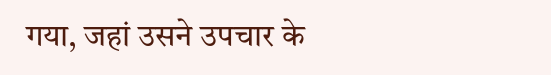गया, जहां उसने उपचार के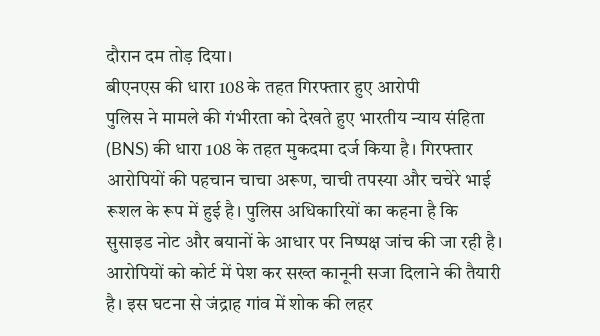दौरान दम तोड़ दिया।
बीएनएस की धारा 108 के तहत गिरफ्तार हुए आरोपी
पुलिस ने मामले की गंभीरता को देखते हुए भारतीय न्याय संहिता (BNS) की धारा 108 के तहत मुकदमा दर्ज किया है। गिरफ्तार आरोपियों की पहचान चाचा अरूण, चाची तपस्या और चचेरे भाई रूशल के रूप में हुई है। पुलिस अधिकारियों का कहना है कि सुसाइड नोट और बयानों के आधार पर निष्पक्ष जांच की जा रही है। आरोपियों को कोर्ट में पेश कर सख्त कानूनी सजा दिलाने की तैयारी है। इस घटना से जंद्राह गांव में शोक की लहर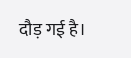दौड़ गई है।